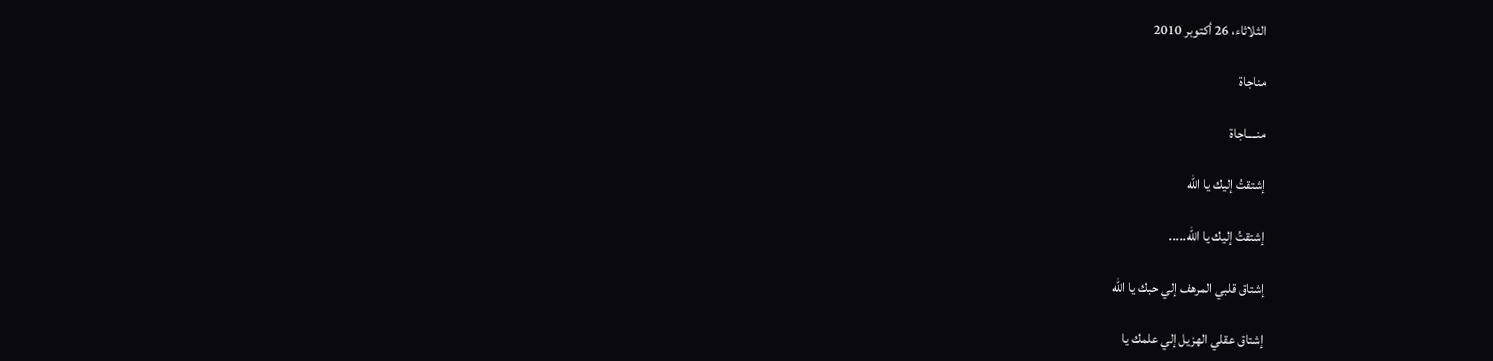الثلاثاء، 26 أكتوبر 2010

مناجاة

منــــاجاة

إشتقتُ إليك يا الله

إشتقتُ إليك يا الله.....

إشتاق قلبي المرهف إلي حبك يا الله

إشتاق عقلي الهزيل إلي علمك يا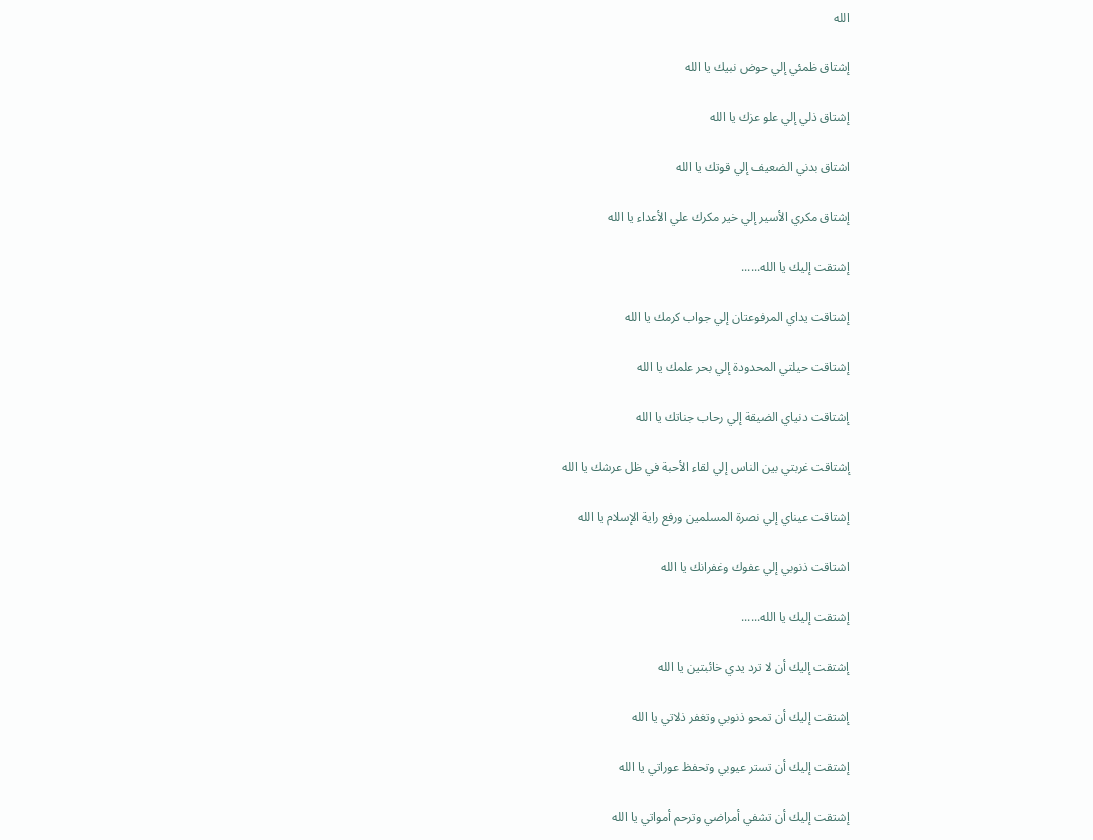الله

إشتاق ظمئي إلي حوض نبيك يا الله

إشتاق ذلي إلي علو عزك يا الله

اشتاق بدني الضعيف إلي قوتك يا الله

إشتاق مكري الأسير إلي خير مكرك علي الأعداء يا الله

إشتقت إليك يا الله......

إشتاقت يداي المرفوعتان إلي جواب كرمك يا الله

إشتاقت حيلتي المحدودة إلي بحر علمك يا الله

إشتاقت دنياي الضيقة إلي رحاب جناتك يا الله

إشتاقت غربتي بين الناس إلي لقاء الأحبة في ظل عرشك يا الله

إشتاقت عيناي إلي نصرة المسلمين ورفع راية الإسلام يا الله

اشتاقت ذنوبي إلي عفوك وغفرانك يا الله

إشتقت إليك يا الله......

إشتقت إليك أن لا ترد يدي خائبتين يا الله

إشتقت إليك أن تمحو ذنوبي وتغفر ذلاتي يا الله

إشتقت إليك أن تستر عيوبي وتحفظ عوراتي يا الله

إشتقت إليك أن تشفي أمراضي وترحم أمواتي يا الله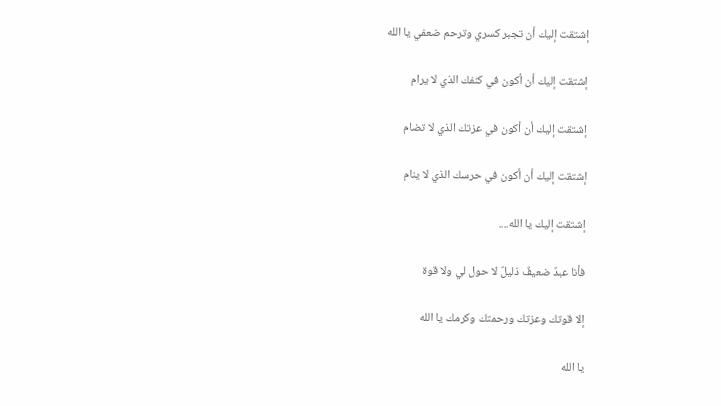إشتقت إليك أن تجبر كسري وترحم ضعفي يا الله

إشتقت إليك أن أكون في كنفك الذي لا يرام

إشتقت إليك أن أكون في عزتك الذي لا تضام

إشتقت إليك أن أكون في حرسك الذي لا ينام

إشتقت إليك يا الله....

فأنا عبدٌ ضعيفٌ ذليلٌ لا حول لي ولا قوة

إلا قوتك وعزتك ورحمتك وكرمك يا الله

يا الله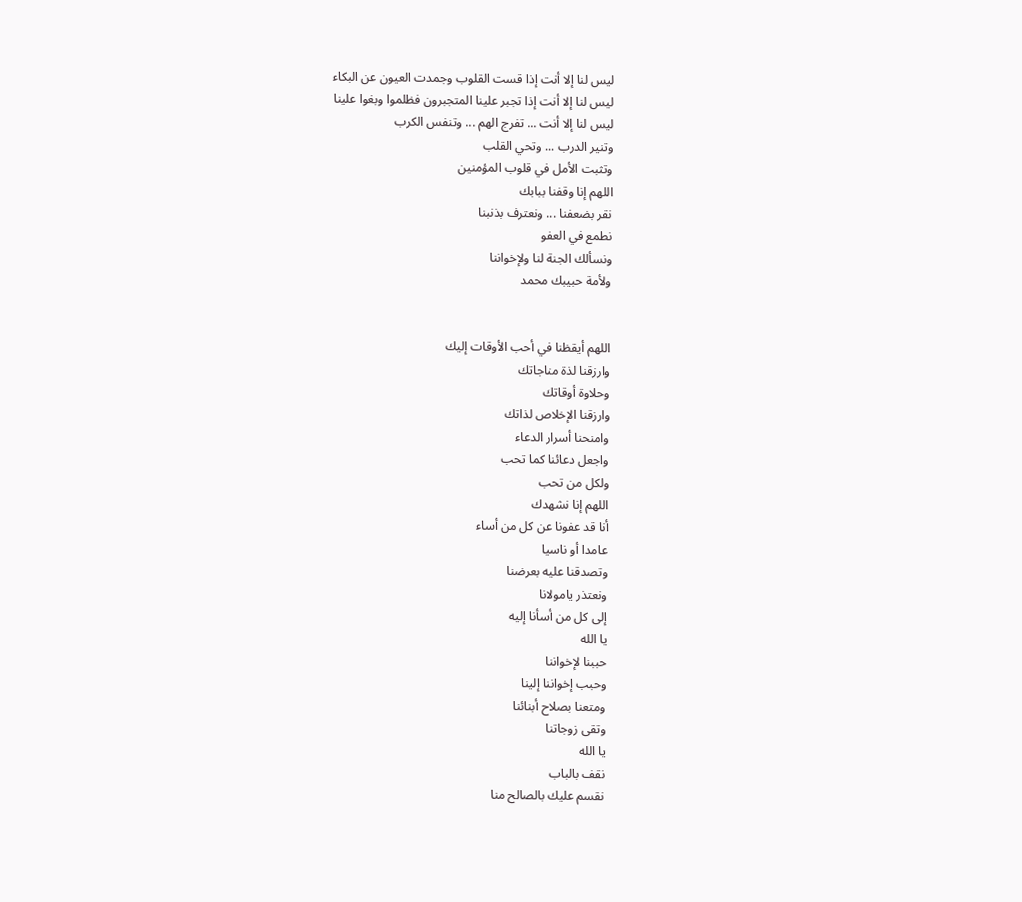ليس لنا إلا أنت إذا قست القلوب وجمدت العيون عن البكاء
ليس لنا إلا أنت إذا تجبر علينا المتجبرون فظلموا وبغوا علينا
ليس لنا إلا أنت ... تفرج الهم ... وتنفس الكرب
وتنير الدرب ... وتحي القلب
وتثبت الأمل في قلوب المؤمنين
اللهم إنا وقفنا ببابك
نقر بضعفنا ... ونعترف بذنبنا
نطمع في العفو
ونسألك الجنة لنا ولإخواننا
ولأمة حبيبك محمد


اللهم أيقظنا في أحب الأوقات إليك
وارزقنا لذة مناجاتك
وحلاوة أوقاتك
وارزقنا الإخلاص لذاتك
وامنحنا أسرار الدعاء
واجعل دعائنا كما تحب
ولكل من تحب
اللهم إنا نشهدك
أنا قد عفونا عن كل من أساء
عامدا أو ناسيا
وتصدقنا عليه بعرضنا
ونعتذر يامولانا
إلى كل من أسأنا إليه
يا الله
حببنا لإخواننا
وحبب إخواننا إلينا
ومتعنا بصلاح أبنائنا
وتقى زوجاتنا
يا الله
نقف بالباب
نقسم عليك بالصالح منا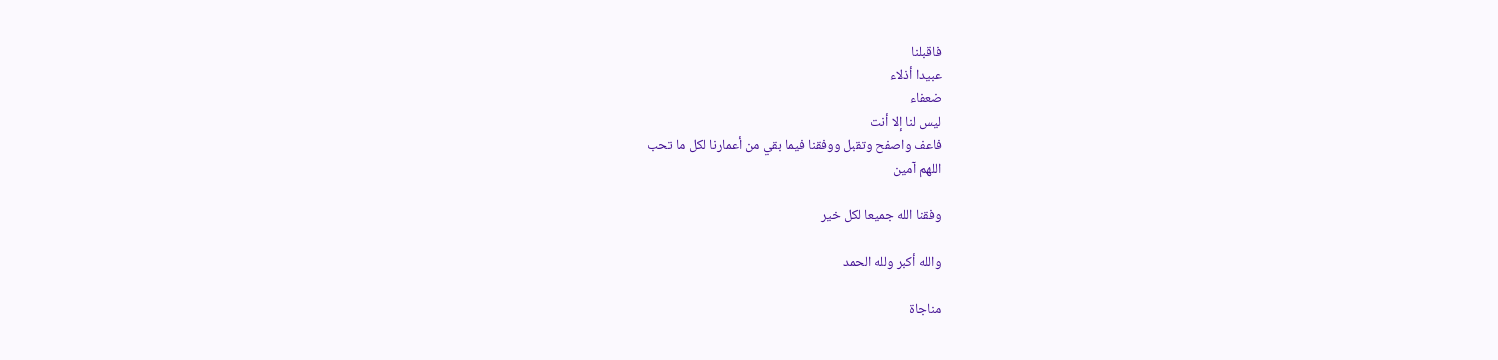فاقبلنا
عبيدا أذلاء
ضعفاء
ليس لنا إلا أنت
فاعف واصفح وتقبل ووفقنا فيما بقي من أعمارنا لكل ما تحب
اللهم آمين

وفقنا الله جميعا لكل خير

والله أكبر ولله الحمد

مناجاة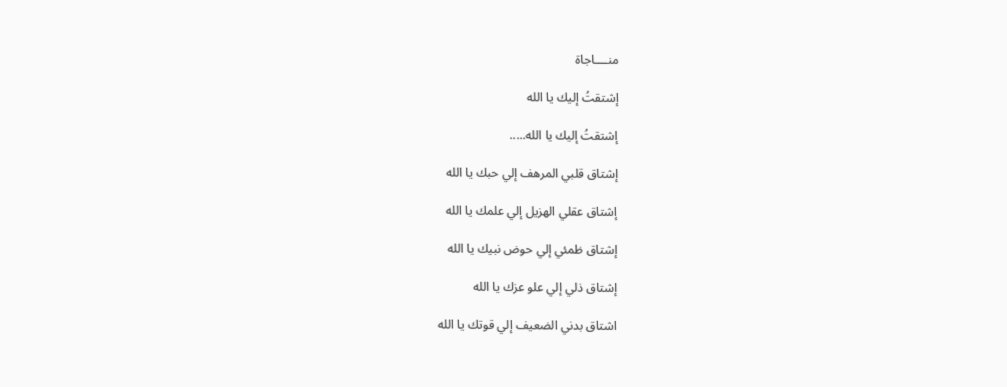منــــاجاة

إشتقتُ إليك يا الله

إشتقتُ إليك يا الله.....

إشتاق قلبي المرهف إلي حبك يا الله

إشتاق عقلي الهزيل إلي علمك يا الله

إشتاق ظمئي إلي حوض نبيك يا الله

إشتاق ذلي إلي علو عزك يا الله

اشتاق بدني الضعيف إلي قوتك يا الله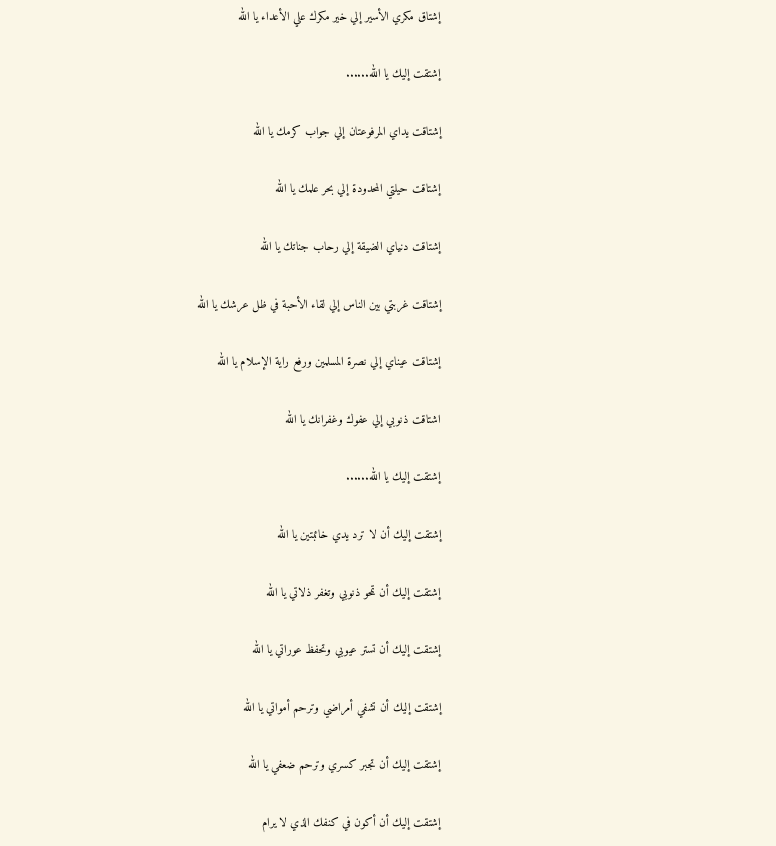إشتاق مكري الأسير إلي خير مكرك علي الأعداء يا الله

إشتقت إليك يا الله......

إشتاقت يداي المرفوعتان إلي جواب كرمك يا الله

إشتاقت حيلتي المحدودة إلي بحر علمك يا الله

إشتاقت دنياي الضيقة إلي رحاب جناتك يا الله

إشتاقت غربتي بين الناس إلي لقاء الأحبة في ظل عرشك يا الله

إشتاقت عيناي إلي نصرة المسلمين ورفع راية الإسلام يا الله

اشتاقت ذنوبي إلي عفوك وغفرانك يا الله

إشتقت إليك يا الله......

إشتقت إليك أن لا ترد يدي خائبتين يا الله

إشتقت إليك أن تمحو ذنوبي وتغفر ذلاتي يا الله

إشتقت إليك أن تستر عيوبي وتحفظ عوراتي يا الله

إشتقت إليك أن تشفي أمراضي وترحم أمواتي يا الله

إشتقت إليك أن تجبر كسري وترحم ضعفي يا الله

إشتقت إليك أن أكون في كنفك الذي لا يرام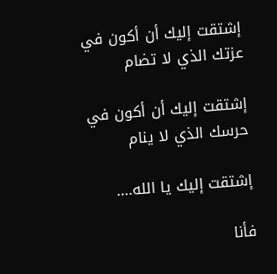إشتقت إليك أن أكون في عزتك الذي لا تضام

إشتقت إليك أن أكون في حرسك الذي لا ينام

إشتقت إليك يا الله....

فأنا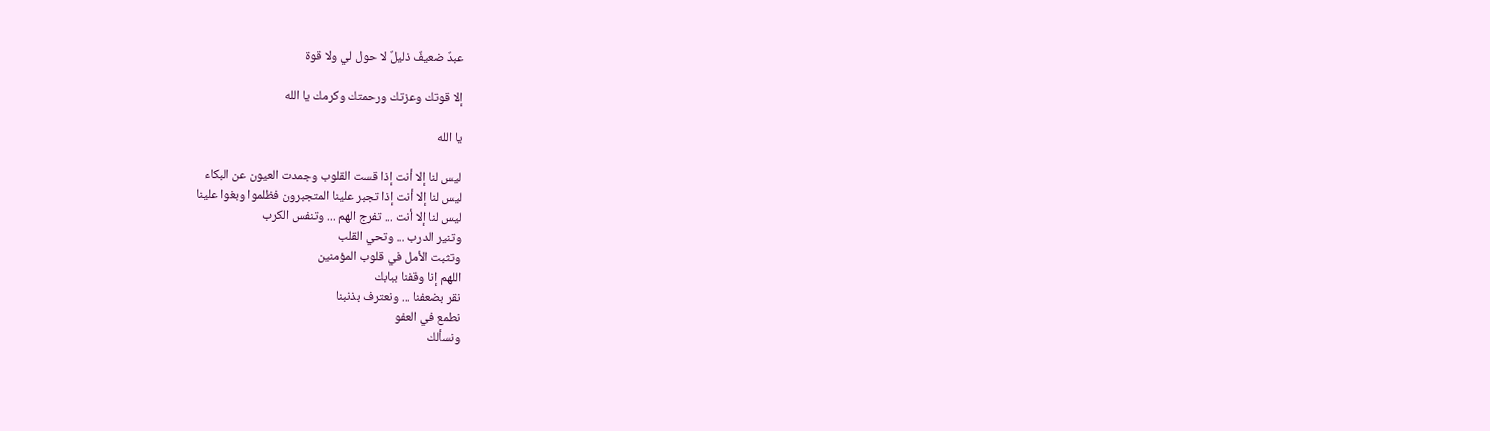عبدٌ ضعيفٌ ذليلٌ لا حول لي ولا قوة

إلا قوتك وعزتك ورحمتك وكرمك يا الله

يا الله

ليس لنا إلا أنت إذا قست القلوب وجمدت العيون عن البكاء
ليس لنا إلا أنت إذا تجبر علينا المتجبرون فظلموا وبغوا علينا
ليس لنا إلا أنت ... تفرج الهم ... وتنفس الكرب
وتنير الدرب ... وتحي القلب
وتثبت الأمل في قلوب المؤمنين
اللهم إنا وقفنا ببابك
نقر بضعفنا ... ونعترف بذنبنا
نطمع في العفو
ونسألك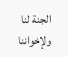الجنة لنا ولإخواننا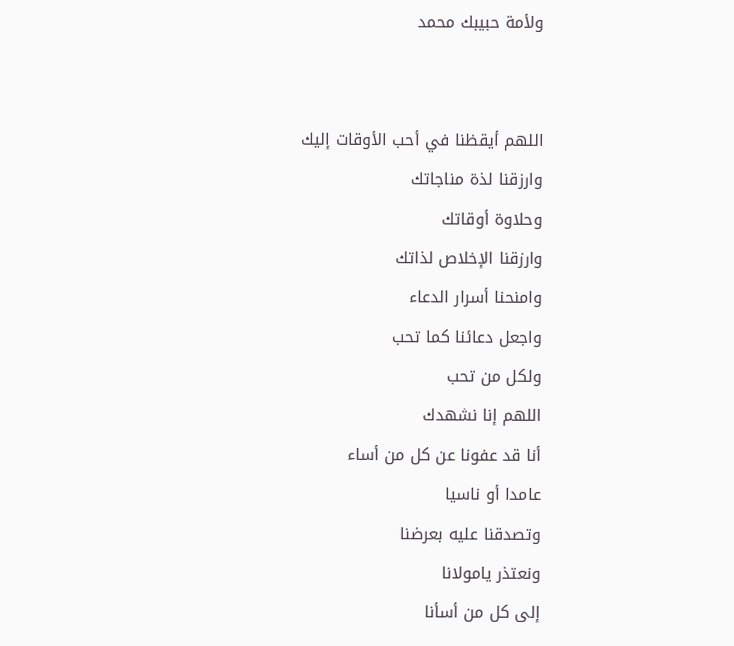ولأمة حبيبك محمد


اللهم أيقظنا في أحب الأوقات إليك
وارزقنا لذة مناجاتك
وحلاوة أوقاتك
وارزقنا الإخلاص لذاتك
وامنحنا أسرار الدعاء
واجعل دعائنا كما تحب
ولكل من تحب
اللهم إنا نشهدك
أنا قد عفونا عن كل من أساء
عامدا أو ناسيا
وتصدقنا عليه بعرضنا
ونعتذر يامولانا
إلى كل من أسأنا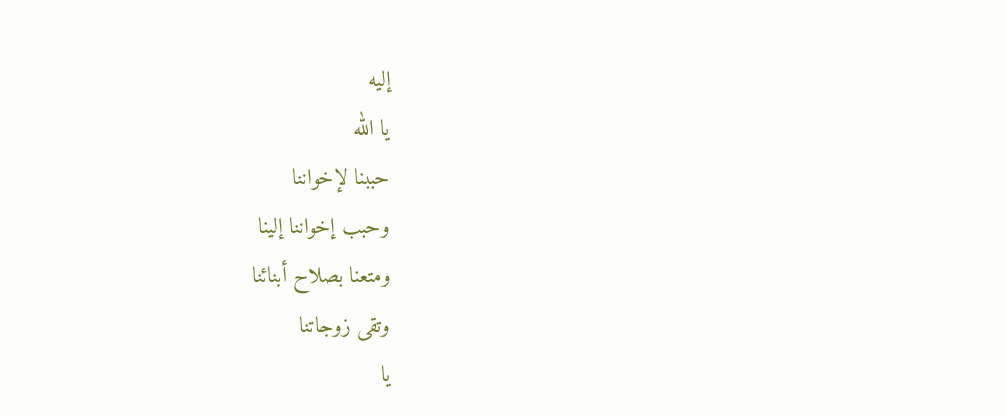إليه
يا الله
حببنا لإخواننا
وحبب إخواننا إلينا
ومتعنا بصلاح أبنائنا
وتقى زوجاتنا
يا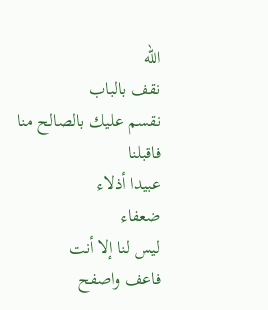الله
نقف بالباب
نقسم عليك بالصالح منا
فاقبلنا
عبيدا أذلاء
ضعفاء
ليس لنا إلا أنت
فاعف واصفح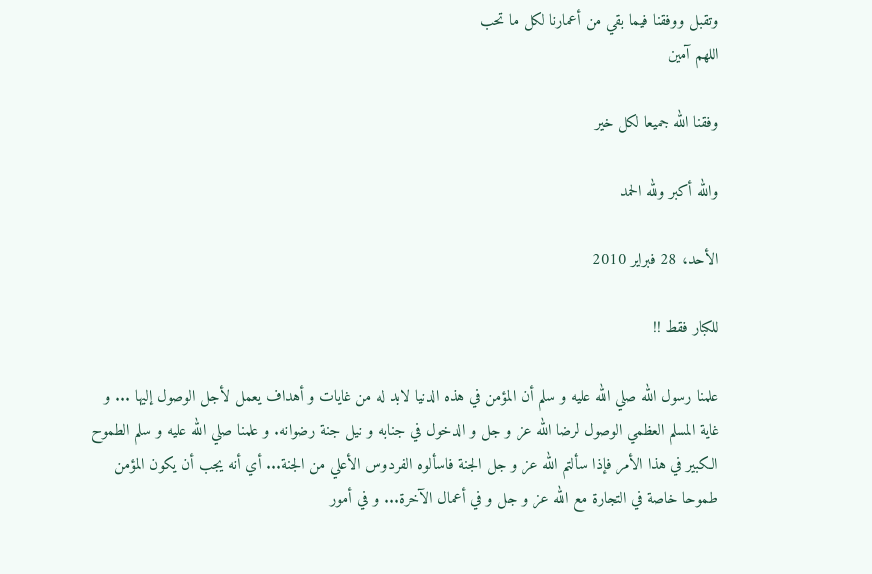وتقبل ووفقنا فيما بقي من أعمارنا لكل ما تحب
اللهم آمين

وفقنا الله جميعا لكل خير

والله أكبر ولله الحمد

الأحد، 28 فبراير 2010

للكبار فقط !!

علمنا رسول الله صلي الله عليه و سلم أن المؤمن في هذه الدنيا لابد له من غايات و أهداف يعمل لأجل الوصول إليها ... و غاية المسلم العظمي الوصول لرضا الله عز و جل و الدخول في جنابه و نيل جنة رضوانه. و علمنا صلي الله عليه و سلم الطموح الكبير في هذا الأمر فإذا سألتم الله عز و جل الجنة فاسألوه الفردوس الأعلي من الجنة... أي أنه يجب أن يكون المؤمن طموحا خاصة في التجارة مع الله عز و جل و في أعمال الآخرة... و في أمور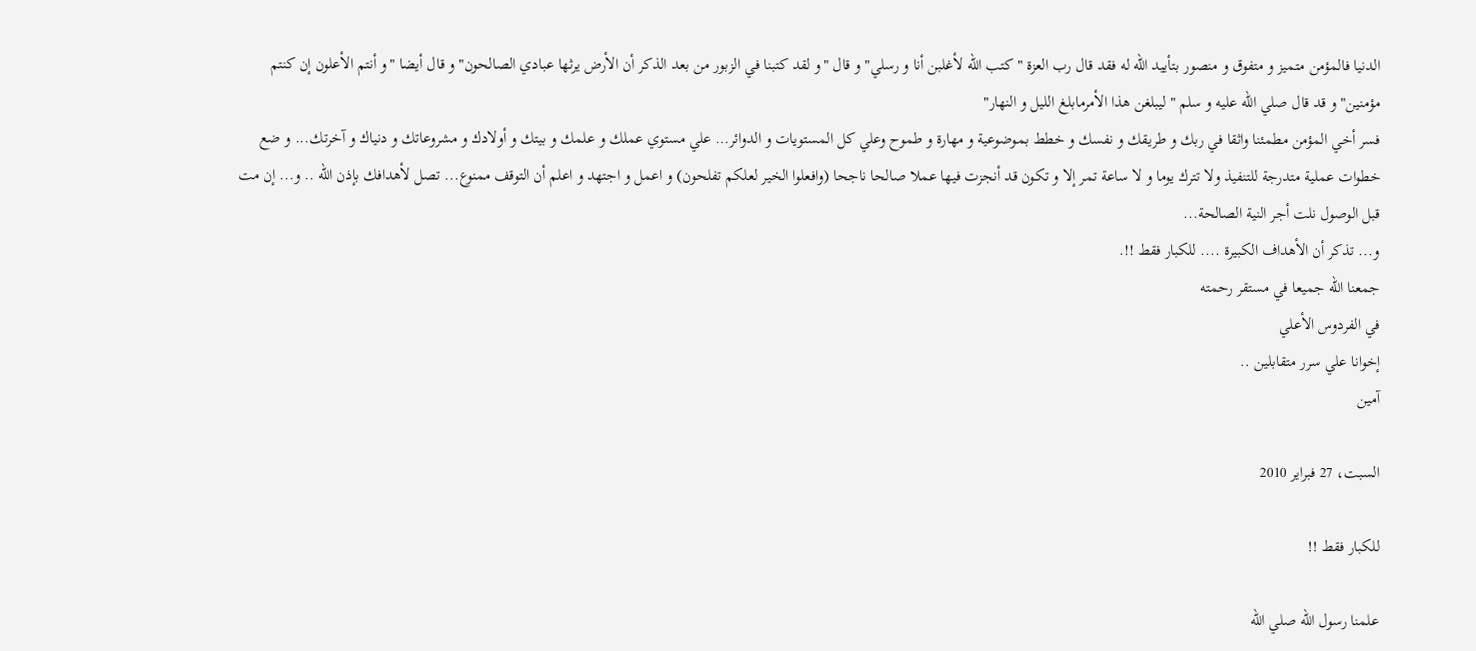الدنيا فالمؤمن متميز و متفوق و منصور بتأييد الله له فقد قال رب العزة " كتب الله لأغلبن أنا و رسلي" و قال "و لقد كتبنا في الزبور من بعد الذكر أن الأرض يرثها عبادي الصالحون" و قال أيضا "و أنتم الأعلون إن كنتم مؤمنين" و قد قال صلي الله عليه و سلم " ليبلغن هذا الأمرمابلغ الليل و النهار"
فسر أخي المؤمن مطمئنا واثقا في ربك و طريقك و نفسك و خطط بموضوعية و مهارة و طموح وعلي كل المستويات و الدوائر… علي مستوي عملك و علمك و بيتك و أولادك و مشروعاتك و دنياك و آخرتك... و ضع خطوات عملية متدرجة للتنفيذ ولا تترك يوما و لا ساعة تمر إلا و تكون قد أنجزت فيها عملا صالحا ناجحا (وافعلوا الخير لعلكم تفلحون) و اعمل و اجتهد و اعلم أن التوقف ممنوع... تصل لأهدافك بإذن الله .. و... إن مت قبل الوصول نلت أجر النية الصالحة...
و... تذكر أن الأهداف الكبيرة .... للكبار فقط !!.
جمعنا الله جميعا في مستقر رحمته
في الفردوس الأعلي
إخوانا علي سرر متقابلين ..
آمين

السبت، 27 فبراير 2010

للكبار فقط !!

علمنا رسول الله صلي الله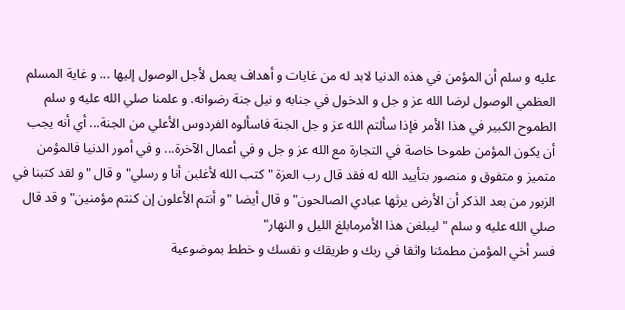عليه و سلم أن المؤمن في هذه الدنيا لابد له من غايات و أهداف يعمل لأجل الوصول إليها ... و غاية المسلم العظمي الوصول لرضا الله عز و جل و الدخول في جنابه و نيل جنة رضوانه. و علمنا صلي الله عليه و سلم الطموح الكبير في هذا الأمر فإذا سألتم الله عز و جل الجنة فاسألوه الفردوس الأعلي من الجنة... أي أنه يجب أن يكون المؤمن طموحا خاصة في التجارة مع الله عز و جل و في أعمال الآخرة... و في أمور الدنيا فالمؤمن متميز و متفوق و منصور بتأييد الله له فقد قال رب العزة " كتب الله لأغلبن أنا و رسلي" و قال "و لقد كتبنا في الزبور من بعد الذكر أن الأرض يرثها عبادي الصالحون" و قال أيضا "و أنتم الأعلون إن كنتم مؤمنين" و قد قال صلي الله عليه و سلم " ليبلغن هذا الأمرمابلغ الليل و النهار"
فسر أخي المؤمن مطمئنا واثقا في ربك و طريقك و نفسك و خطط بموضوعية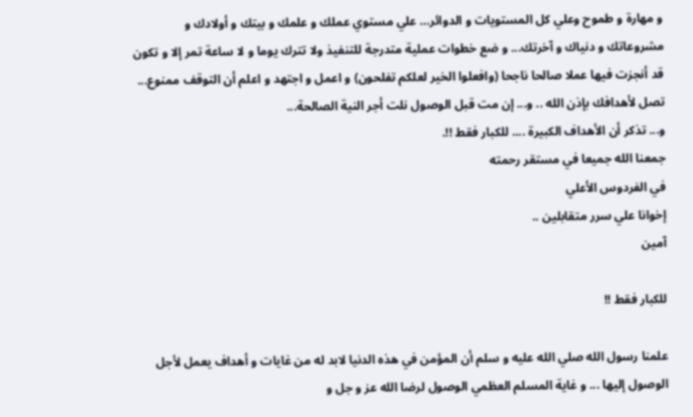و مهارة و طموح وعلي كل المستويات و الدوائر… علي مستوي عملك و علمك و بيتك و أولادك و مشروعاتك و دنياك و آخرتك... و ضع خطوات عملية متدرجة للتنفيذ ولا تترك يوما و لا ساعة تمر إلا و تكون قد أنجزت فيها عملا صالحا ناجحا (وافعلوا الخير لعلكم تفلحون) و اعمل و اجتهد و اعلم أن التوقف ممنوع... تصل لأهدافك بإذن الله .. و... إن مت قبل الوصول نلت أجر النية الصالحة...
و... تذكر أن الأهداف الكبيرة .... للكبار فقط !!.
جمعنا الله جميعا في مستقر رحمته
في الفردوس الأعلي
إخوانا علي سرر متقابلين ..
آمين

للكبار فقط !!

علمنا رسول الله صلي الله عليه و سلم أن المؤمن في هذه الدنيا لابد له من غايات و أهداف يعمل لأجل الوصول إليها ... و غاية المسلم العظمي الوصول لرضا الله عز و جل و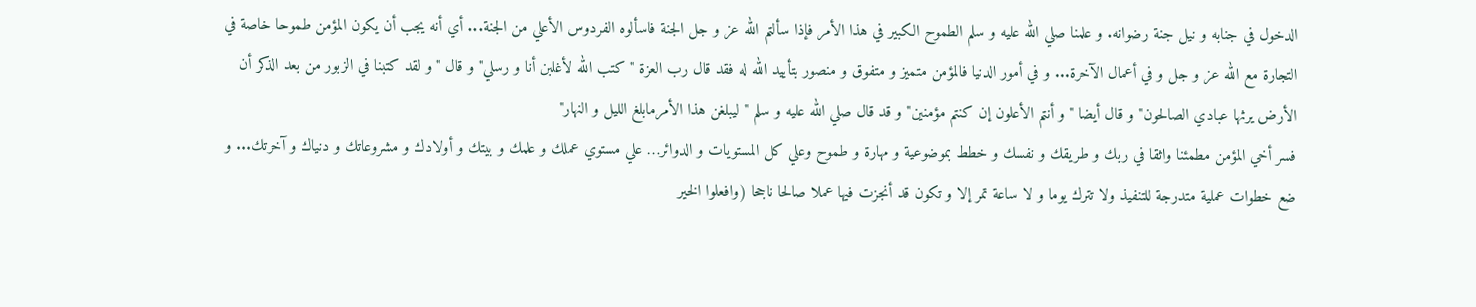الدخول في جنابه و نيل جنة رضوانه. و علمنا صلي الله عليه و سلم الطموح الكبير في هذا الأمر فإذا سألتم الله عز و جل الجنة فاسألوه الفردوس الأعلي من الجنة... أي أنه يجب أن يكون المؤمن طموحا خاصة في التجارة مع الله عز و جل و في أعمال الآخرة... و في أمور الدنيا فالمؤمن متميز و متفوق و منصور بتأييد الله له فقد قال رب العزة " كتب الله لأغلبن أنا و رسلي" و قال "و لقد كتبنا في الزبور من بعد الذكر أن الأرض يرثها عبادي الصالحون" و قال أيضا "و أنتم الأعلون إن كنتم مؤمنين" و قد قال صلي الله عليه و سلم " ليبلغن هذا الأمرمابلغ الليل و النهار"
فسر أخي المؤمن مطمئنا واثقا في ربك و طريقك و نفسك و خطط بموضوعية و مهارة و طموح وعلي كل المستويات و الدوائر… علي مستوي عملك و علمك و بيتك و أولادك و مشروعاتك و دنياك و آخرتك... و ضع خطوات عملية متدرجة للتنفيذ ولا تترك يوما و لا ساعة تمر إلا و تكون قد أنجزت فيها عملا صالحا ناجحا (وافعلوا الخير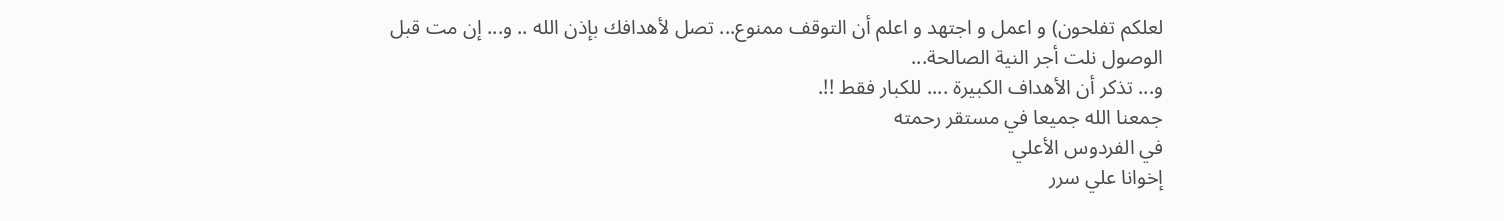لعلكم تفلحون) و اعمل و اجتهد و اعلم أن التوقف ممنوع... تصل لأهدافك بإذن الله .. و... إن مت قبل الوصول نلت أجر النية الصالحة...
و... تذكر أن الأهداف الكبيرة .... للكبار فقط !!.
جمعنا الله جميعا في مستقر رحمته
في الفردوس الأعلي
إخوانا علي سرر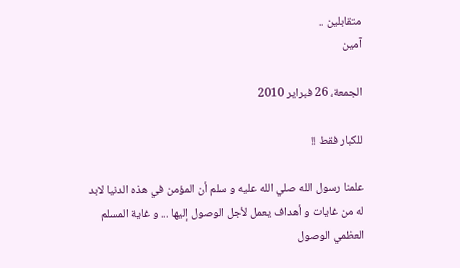متقابلين ..
آمين

الجمعة، 26 فبراير 2010

للكبار فقط !!

علمنا رسول الله صلي الله عليه و سلم أن المؤمن في هذه الدنيا لابد له من غايات و أهداف يعمل لأجل الوصول إليها ... و غاية المسلم العظمي الوصول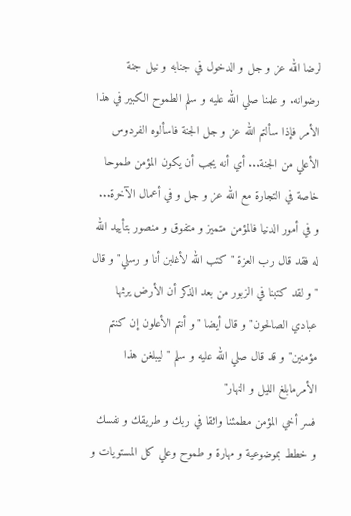لرضا الله عز و جل و الدخول في جنابه و نيل جنة رضوانه. و علمنا صلي الله عليه و سلم الطموح الكبير في هذا الأمر فإذا سألتم الله عز و جل الجنة فاسألوه الفردوس الأعلي من الجنة... أي أنه يجب أن يكون المؤمن طموحا خاصة في التجارة مع الله عز و جل و في أعمال الآخرة... و في أمور الدنيا فالمؤمن متميز و متفوق و منصور بتأييد الله له فقد قال رب العزة " كتب الله لأغلبن أنا و رسلي" و قال "و لقد كتبنا في الزبور من بعد الذكر أن الأرض يرثها عبادي الصالحون" و قال أيضا "و أنتم الأعلون إن كنتم مؤمنين" و قد قال صلي الله عليه و سلم " ليبلغن هذا الأمرمابلغ الليل و النهار"
فسر أخي المؤمن مطمئنا واثقا في ربك و طريقك و نفسك و خطط بموضوعية و مهارة و طموح وعلي كل المستويات و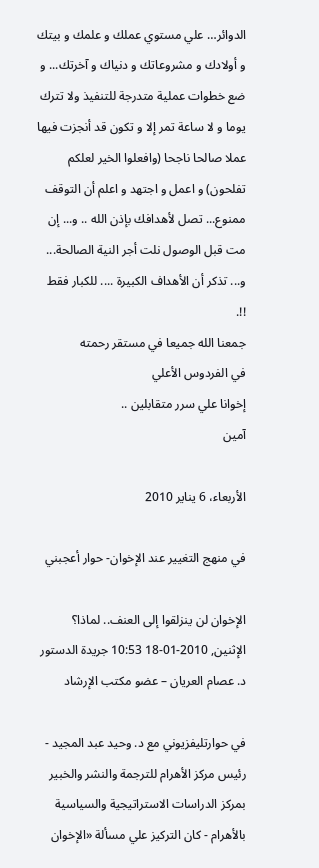الدوائر… علي مستوي عملك و علمك و بيتك و أولادك و مشروعاتك و دنياك و آخرتك... و ضع خطوات عملية متدرجة للتنفيذ ولا تترك يوما و لا ساعة تمر إلا و تكون قد أنجزت فيها عملا صالحا ناجحا (وافعلوا الخير لعلكم تفلحون) و اعمل و اجتهد و اعلم أن التوقف ممنوع... تصل لأهدافك بإذن الله .. و... إن مت قبل الوصول نلت أجر النية الصالحة...
و... تذكر أن الأهداف الكبيرة .... للكبار فقط !!.
جمعنا الله جميعا في مستقر رحمته
في الفردوس الأعلي
إخوانا علي سرر متقابلين ..
آمين

الأربعاء، 6 يناير 2010

في منهج التغيير عند الإخوان- حوار أعجبني

الإخوان لن ينزلقوا إلى العنف.. لماذا؟
الإثنين, 2010-01-18 10:53 جريدة الدستور
د. عصام العريان – عضو مكتب الإرشاد

في حوارتليفزيوني مع د. وحيد عبد المجيد - رئيس مركز الأهرام للترجمة والنشر والخبير بمركز الدراسات الاستراتيجية والسياسية بالأهرام - كان التركيز علي مسألة «الإخوان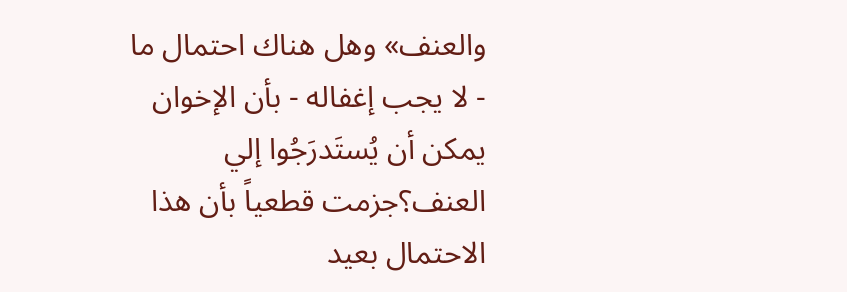والعنف» وهل هناك احتمال ما - لا يجب إغفاله - بأن الإخوان يمكن أن يُستَدرَجُوا إلي العنف؟جزمت قطعياً بأن هذا الاحتمال بعيد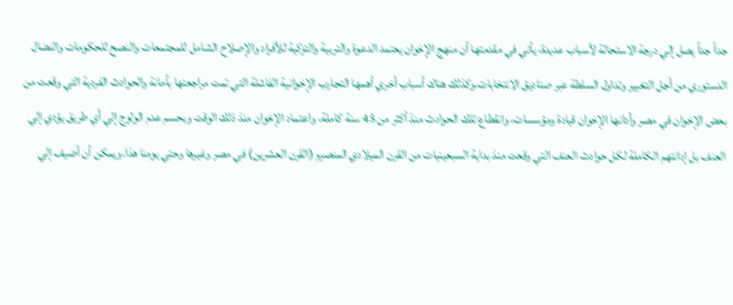جداً جداً يصل إلي درجة الاستحالة لأسباب عديدة، يأتي في مقدمتها أن منهج الإخوان يعتمد الدعوة والتربية والتزكية للأفراد والإصلاح الشامل للمجتمعات والنصح للحكومات والنضال الدستوري من أجل التغيير وتداول السلطة عبر صناديق الانتخابات.وكذلك هناك أسباب أخري أهمها التجارب الإخوانية الفاشلة التي تمت مراجعتها بأمانة والحوادث الفردية التي وقعت من بعض الإخوان في مصر وأدانها الإخوان قيادة ومؤسسات، وانقطاع تلك الحوادث منذ أكثر من 45 سنة كاملة، واعتماد الإخوان منذ ذلك الوقت وبحسم عدم الولوج إلي أي طريق يؤدي إلي العنف بل إدانتهم الكاملة لكل حوادث العنف التي وقعت منذ بداية السبعينيات من القرن الميلادي المنصرم (القرن العشرين) في مصر وغيرها وحتي يومنا هذا.ويمكن أن أضيف إلي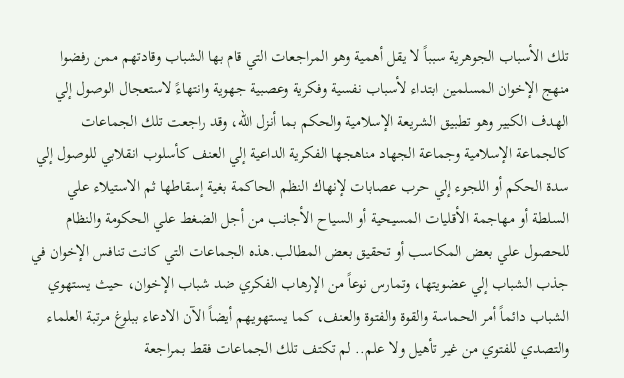تلك الأسباب الجوهرية سبباً لا يقل أهمية وهو المراجعات التي قام بها الشباب وقادتهم ممن رفضوا منهج الإخوان المسلمين ابتداء لأسباب نفسية وفكرية وعصبية جهوية وانتهاءً لاستعجال الوصول إلي الهدف الكبير وهو تطبيق الشريعة الإسلامية والحكم بما أنزل الله، وقد راجعت تلك الجماعات كالجماعة الإسلامية وجماعة الجهاد مناهجها الفكرية الداعية إلي العنف كأسلوب انقلابي للوصول إلي سدة الحكم أو اللجوء إلي حرب عصابات لإنهاك النظم الحاكمة بغية إسقاطها ثم الاستيلاء علي السلطة أو مهاجمة الأقليات المسيحية أو السياح الأجانب من أجل الضغط علي الحكومة والنظام للحصول علي بعض المكاسب أو تحقيق بعض المطالب.هذه الجماعات التي كانت تنافس الإخوان في جذب الشباب إلي عضويتها، وتمارس نوعاً من الإرهاب الفكري ضد شباب الإخوان، حيث يستهوي الشباب دائماً أمر الحماسة والقوة والفتوة والعنف، كما يستهويهم أيضاً الآن الادعاء ببلوغ مرتبة العلماء والتصدي للفتوي من غير تأهيل ولا علم.. لم تكتف تلك الجماعات فقط بمراجعة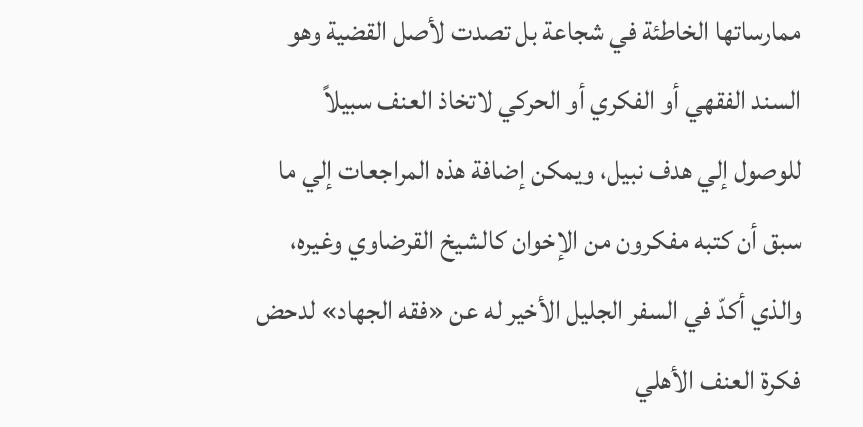ممارساتها الخاطئة في شجاعة بل تصدت لأصل القضية وهو السند الفقهي أو الفكري أو الحركي لاتخاذ العنف سبيلاً للوصول إلي هدف نبيل، ويمكن إضافة هذه المراجعات إلي ما سبق أن كتبه مفكرون من الإخوان كالشيخ القرضاوي وغيره، والذي أكدّ في السفر الجليل الأخير له عن «فقه الجهاد» لدحض فكرة العنف الأهلي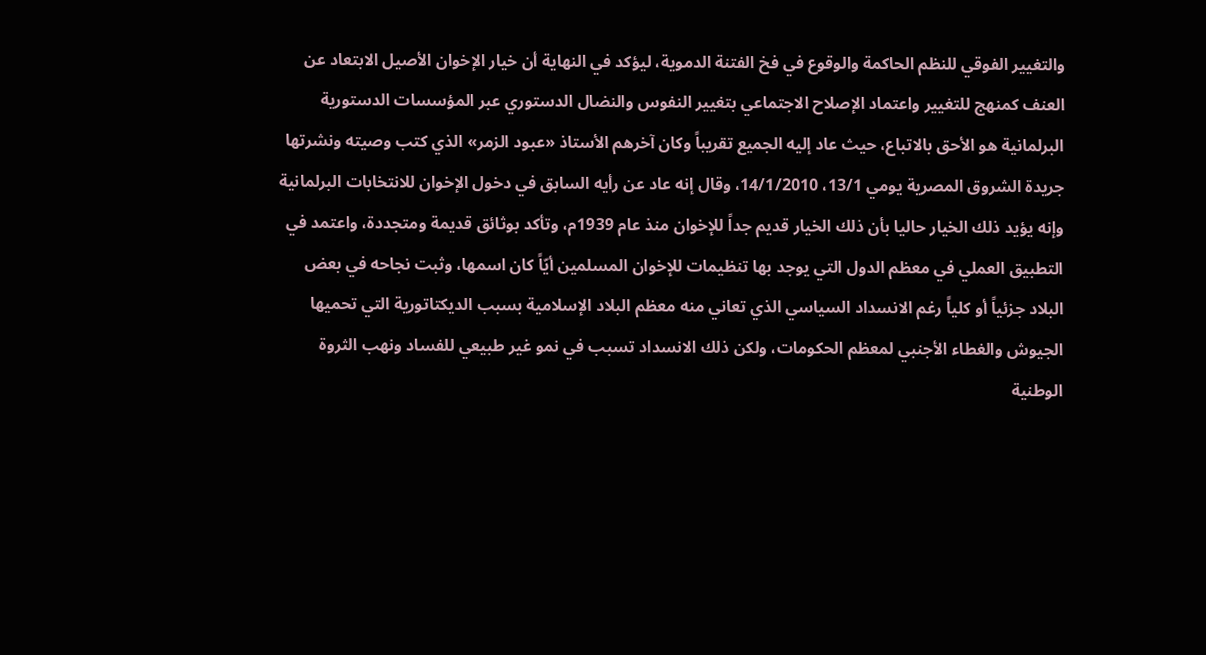والتغيير الفوقي للنظم الحاكمة والوقوع في فخ الفتنة الدموية، ليؤكد في النهاية أن خيار الإخوان الأصيل الابتعاد عن العنف كمنهج للتغيير واعتماد الإصلاح الاجتماعي بتغيير النفوس والنضال الدستوري عبر المؤسسات الدستورية البرلمانية هو الأحق بالاتباع، حيث عاد إليه الجميع تقريباً وكان آخرهم الأستاذ «عبود الزمر» الذي كتب وصيته ونشرتها جريدة الشروق المصرية يومي 13/1، 14/1/2010، وقال إنه عاد عن رأيه السابق في دخول الإخوان للانتخابات البرلمانية وإنه يؤيد ذلك الخيار حاليا بأن ذلك الخيار قديم جداً للإخوان منذ عام 1939م، وتأكد بوثائق قديمة ومتجددة، واعتمد في التطبيق العملي في معظم الدول التي يوجد بها تنظيمات للإخوان المسلمين أيّاً كان اسمها، وثبت نجاحه في بعض البلاد جزئياً أو كلياً رغم الانسداد السياسي الذي تعاني منه معظم البلاد الإسلامية بسبب الديكتاتورية التي تحميها الجيوش والغطاء الأجنبي لمعظم الحكومات، ولكن ذلك الانسداد تسبب في نمو غير طبيعي للفساد ونهب الثروة الوطنية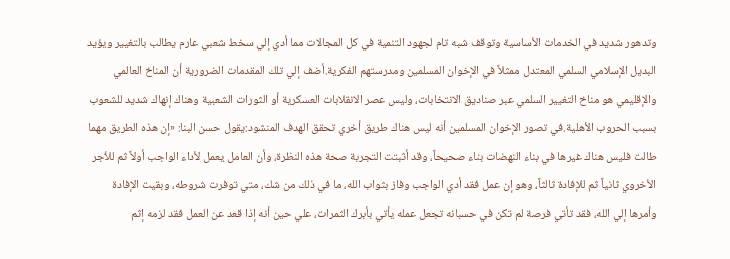وتدهور شديد في الخدمات الأساسية وتوقف شبه تام لجهود التنمية في كل المجالات مما أدي إلي سخط شعبي عارم يطالب بالتغيير ويؤيد البديل الإسلامي السلمي المعتدل ممثلاً في الإخوان المسلمين ومدرستهم الفكرية.أضف إلي تلك المقدمات الضرورية أن المناخ العالمي والإقليمي هو مناخ التغيير السلمي عبر صناديق الانتخابات، وليس عصر الانقلابات العسكرية أو الثورات الشعبية وهناك إنهاك شديد للشعوب بسبب الحروب الأهلية.في تصور الإخوان المسلمين أنه ليس هناك طريق أخري تحقق الهدف المنشود:يقول حسن البنا: «إن هذه الطريق مهما طالت فليس هناك غيرها في بناء النهضات بناء صحيحاً، وقد أثبتت التجربة صحة هذه النظرة، وأن العامل يعمل لأداء الواجب أولاً ثم للأجر الأخروي ثانياً ثم للإفادة ثالثاً، وهو إن عمل فقد أدي الواجب وفاز بثواب الله، ما في ذلك من شك، متي توفرت شروطه، وبقيت الإفادة وأمرها إلي الله، فقد تأتي فرصة لم تكن في حسبانه تجعل عمله يأتي بأبرك الثمرات، علي حين أنه إذا قعد عن العمل فقد لزمه إثم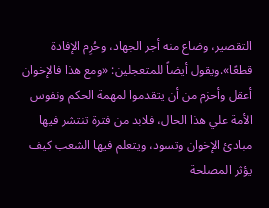التقصير، وضاع منه أجر الجهاد، وحُرِم الإفادة قطعًا».ويقول أيضاً للمتعجلين: «ومع هذا فالإخوان أعقل وأحزم من أن يتقدموا لمهمة الحكم ونفوس الأمة علي هذا الحال، فلابد من فترة تنتشر فيها مبادئ الإخوان وتسود، ويتعلم فيها الشعب كيف يؤثر المصلحة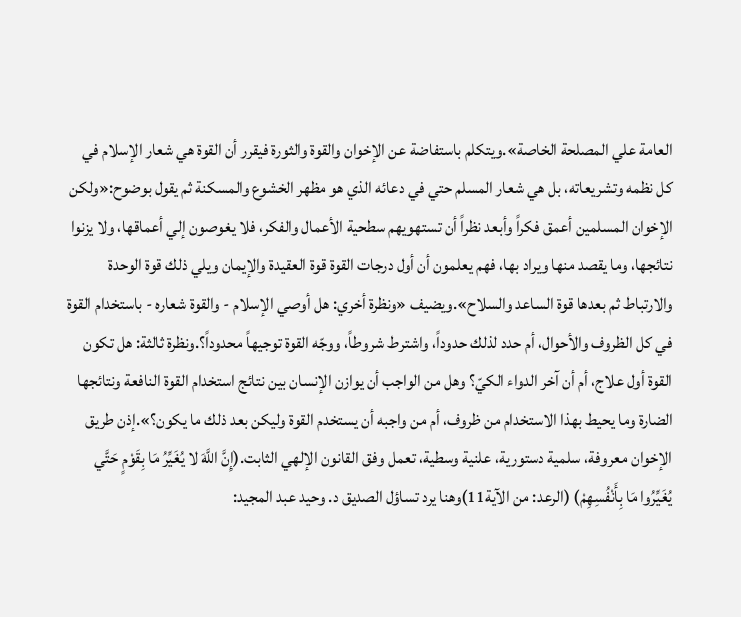العامة علي المصلحة الخاصة».ويتكلم باستفاضة عن الإخوان والقوة والثورة فيقرر أن القوة هي شعار الإسلام في كل نظمه وتشريعاته، بل هي شعار المسلم حتي في دعائه الذي هو مظهر الخشوع والمسكنة ثم يقول بوضوح:«ولكن الإخوان المسلمين أعمق فكراً وأبعد نظراً أن تستهويهم سطحية الأعمال والفكر، فلا يغوصون إلي أعماقها، ولا يزنوا نتائجها، وما يقصد منها ويراد بها، فهم يعلمون أن أول درجات القوة قوة العقيدة والإيمان ويلي ذلك قوة الوحدة والارتباط ثم بعدها قوة الساعد والسلاح».ويضيف «ونظرة أخري: هل أوصي الإسلام - والقوة شعاره - باستخدام القوة في كل الظروف والأحوال، أم حدد لذلك حدوداً، واشترط شروطاً، ووجّه القوة توجيهاً محدوداً؟.ونظرة ثالثة: هل تكون القوة أول علاج، أم أن آخر الدواء الكيّ؟ وهل من الواجب أن يوازن الإنسان بين نتائج استخدام القوة النافعة ونتائجها الضارة وما يحيط بهذا الاستخدام من ظروف، أم من واجبه أن يستخدم القوة وليكن بعد ذلك ما يكون؟».إذن طريق الإخوان معروفة، سلمية دستورية، علنية وسطية، تعمل وفق القانون الإلهي الثابت.(إِنَّ اللَّهَ لا يُغَيِّرُ مَا بِقَوْمٍ حَتَّي يُغَيِّرُوا مَا بِأَنْفُسِهِمْ) (الرعد: من الآية11)وهنا يرد تساؤل الصديق د. وحيد عبد المجيد: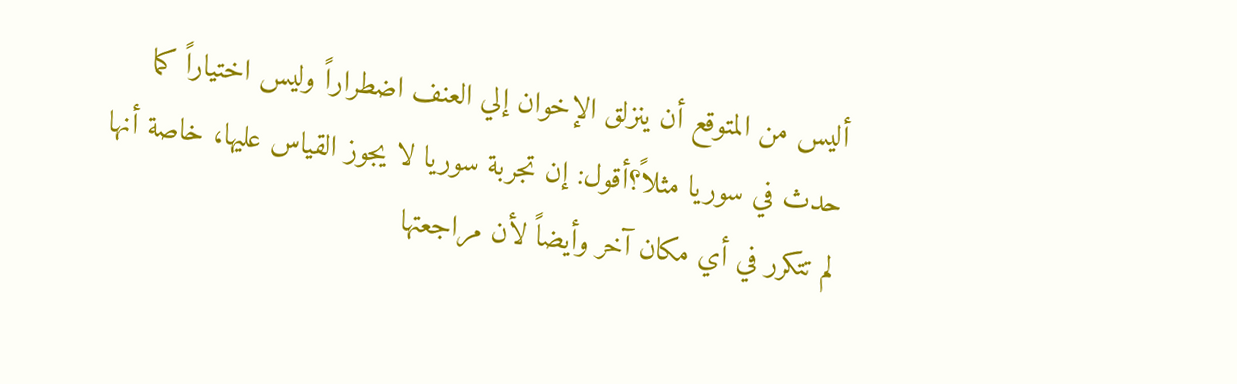أليس من المتوقع أن ينزلق الإخوان إلي العنف اضطراراً وليس اختياراً كما حدث في سوريا مثلاً؟أقول: إن تجربة سوريا لا يجوز القياس عليها، خاصة أنها لم تتكرر في أي مكان آخر وأيضاً لأن مراجعتها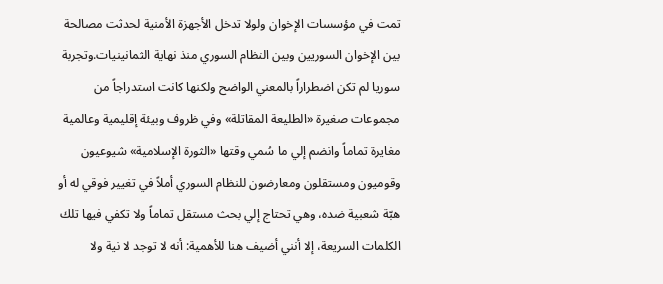تمت في مؤسسات الإخوان ولولا تدخل الأجهزة الأمنية لحدثت مصالحة بين الإخوان السوريين وبين النظام السوري منذ نهاية الثمانينيات.وتجربة سوريا لم تكن اضطراراً بالمعني الواضح ولكنها كانت استدراجاً من مجموعات صغيرة «الطليعة المقاتلة» وفي ظروف وبيئة إقليمية وعالمية مغايرة تماماً وانضم إلي ما سُمي وقتها «الثورة الإسلامية» شيوعيون وقوميون ومستقلون ومعارضون للنظام السوري أملاً في تغيير فوقي له أو هبّة شعبية ضده، وهي تحتاج إلي بحث مستقل تماماً ولا تكفي فيها تلك الكلمات السريعة، إلا أنني أضيف هنا للأهمية: أنه لا توجد لا نية ولا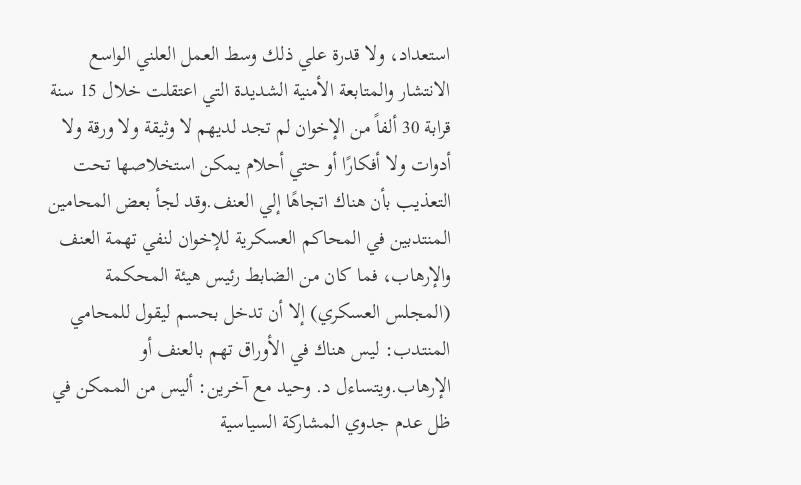استعداد، ولا قدرة علي ذلك وسط العمل العلني الواسع الانتشار والمتابعة الأمنية الشديدة التي اعتقلت خلال 15 سنة قرابة 30 ألفاً من الإخوان لم تجد لديهم لا وثيقة ولا ورقة ولا أدوات ولا أفكارًا أو حتي أحلام يمكن استخلاصها تحت التعذيب بأن هناك اتجاهًا إلي العنف.وقد لجأ بعض المحامين المنتدبين في المحاكم العسكرية للإخوان لنفي تهمة العنف والإرهاب، فما كان من الضابط رئيس هيئة المحكمة (المجلس العسكري) إلا أن تدخل بحسم ليقول للمحامي المنتدب: ليس هناك في الأوراق تهم بالعنف أو الإرهاب.ويتساءل د. وحيد مع آخرين: أليس من الممكن في ظل عدم جدوي المشاركة السياسية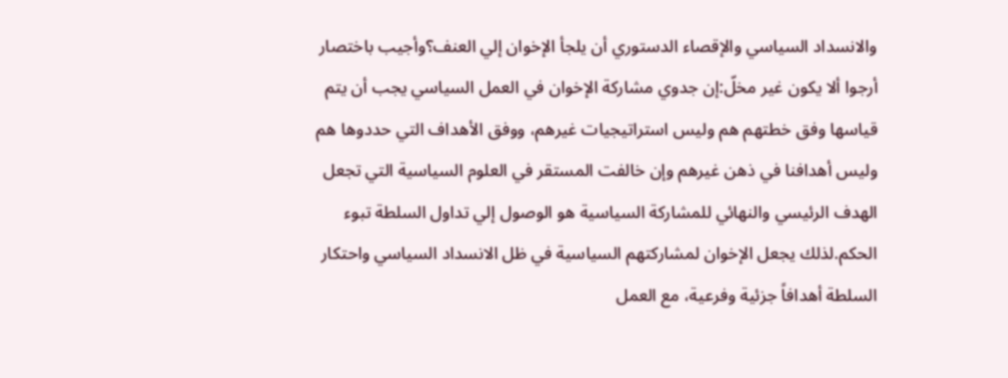والانسداد السياسي والإقصاء الدستوري أن يلجأ الإخوان إلي العنف؟وأجيب باختصار أرجوا ألا يكون غير مخلّ:إن جدوي مشاركة الإخوان في العمل السياسي يجب أن يتم قياسها وفق خطتهم هم وليس استراتيجيات غيرهم، ووفق الأهداف التي حددوها هم وليس أهدافنا في ذهن غيرهم وإن خالفت المستقر في العلوم السياسية التي تجعل الهدف الرئيسي والنهائي للمشاركة السياسية هو الوصول إلي تداول السلطة تبوء الحكم.لذلك يجعل الإخوان لمشاركتهم السياسية في ظل الانسداد السياسي واحتكار السلطة أهدافاً جزئية وفرعية، مع العمل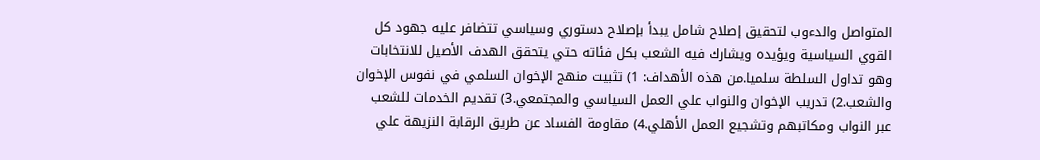المتواصل والدءوب لتحقيق إصلاح شامل يبدأ بإصلاح دستوري وسياسي تتضافر عليه جهود كل القوي السياسية ويؤيده ويشارك فيه الشعب بكل فئاته حتي يتحقق الهدف الأصيل للانتخابات وهو تداول السلطة سلميا.من هذه الأهداف: 1) تثبيت منهج الإخوان السلمي في نفوس الإخوان والشعب.2) تدريب الإخوان والنواب علي العمل السياسي والمجتمعي.3) تقديم الخدمات للشعب عبر النواب ومكاتبهم وتشجيع العمل الأهلي.4) مقاومة الفساد عن طريق الرقابة النزيهة علي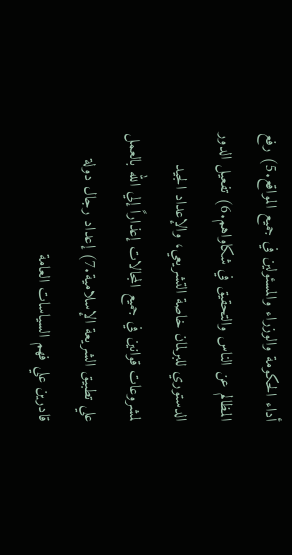أداء الحكومة والوزراء والمسئولين في جميع المواقع.5) رفع المظالم عن الناس والتحقيق في شكاواهم.6) تفعيل الدور الدستوري للبرلمان خاصة التشريعي، والإعداد الجيد لمشروعات قوانين في جميع المجالات إعذاراً إلي الله بالعمل علي تطبيق الشريعة الإسلامية.7) إعداد رجال دولة قادرين علي فهم السياسات العامة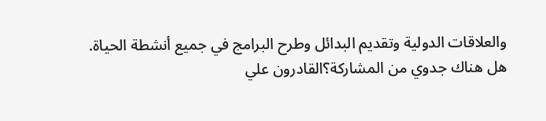والعلاقات الدولية وتقديم البدائل وطرح البرامج في جميع أنشطة الحياة.
هل هناك جدوي من المشاركة؟القادرون علي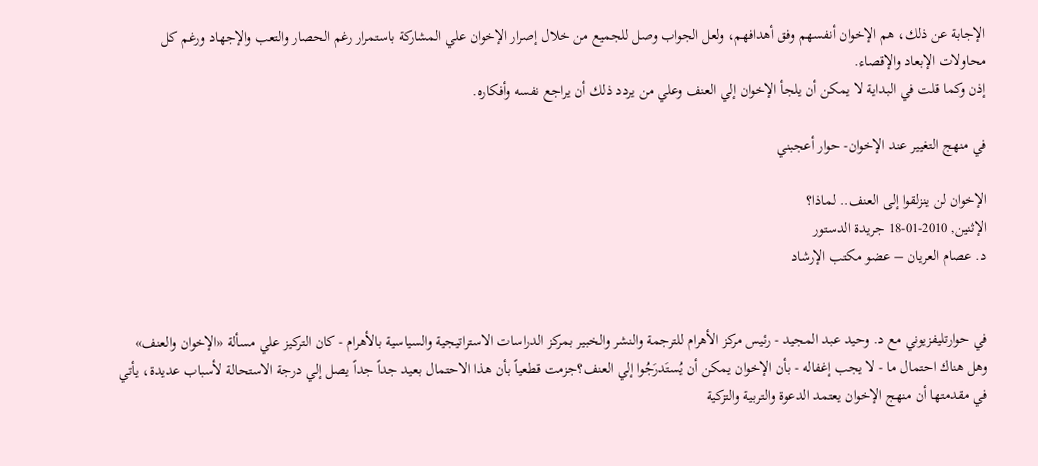الإجابة عن ذلك، هم الإخوان أنفسهم وفق أهدافهم، ولعل الجواب وصل للجميع من خلال إصرار الإخوان علي المشاركة باستمرار رغم الحصار والتعب والإجهاد ورغم كل محاولات الإبعاد والإقصاء.
إذن وكما قلت في البداية لا يمكن أن يلجأ الإخوان إلي العنف وعلي من يردد ذلك أن يراجع نفسه وأفكاره.

في منهج التغيير عند الإخوان- حوار أعجبني

الإخوان لن ينزلقوا إلى العنف.. لماذا؟
الإثنين, 2010-01-18 جريدة الدستور
د. عصام العريان – عضو مكتب الإرشاد


في حوارتليفزيوني مع د. وحيد عبد المجيد - رئيس مركز الأهرام للترجمة والنشر والخبير بمركز الدراسات الاستراتيجية والسياسية بالأهرام - كان التركيز علي مسألة «الإخوان والعنف» وهل هناك احتمال ما - لا يجب إغفاله - بأن الإخوان يمكن أن يُستَدرَجُوا إلي العنف؟جزمت قطعياً بأن هذا الاحتمال بعيد جداً جداً يصل إلي درجة الاستحالة لأسباب عديدة، يأتي في مقدمتها أن منهج الإخوان يعتمد الدعوة والتربية والتزكية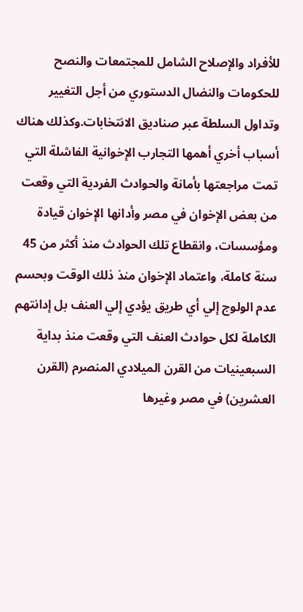للأفراد والإصلاح الشامل للمجتمعات والنصح للحكومات والنضال الدستوري من أجل التغيير وتداول السلطة عبر صناديق الانتخابات.وكذلك هناك أسباب أخري أهمها التجارب الإخوانية الفاشلة التي تمت مراجعتها بأمانة والحوادث الفردية التي وقعت من بعض الإخوان في مصر وأدانها الإخوان قيادة ومؤسسات، وانقطاع تلك الحوادث منذ أكثر من 45 سنة كاملة، واعتماد الإخوان منذ ذلك الوقت وبحسم عدم الولوج إلي أي طريق يؤدي إلي العنف بل إدانتهم الكاملة لكل حوادث العنف التي وقعت منذ بداية السبعينيات من القرن الميلادي المنصرم (القرن العشرين) في مصر وغيرها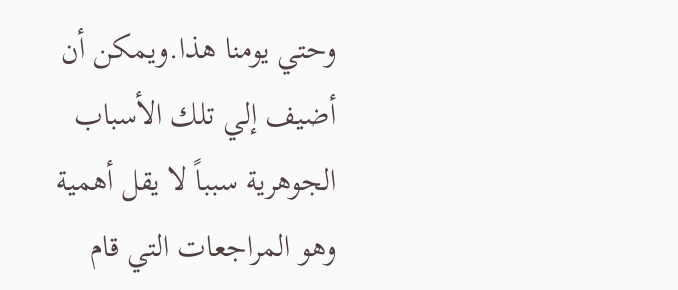وحتي يومنا هذا.ويمكن أن أضيف إلي تلك الأسباب الجوهرية سبباً لا يقل أهمية وهو المراجعات التي قام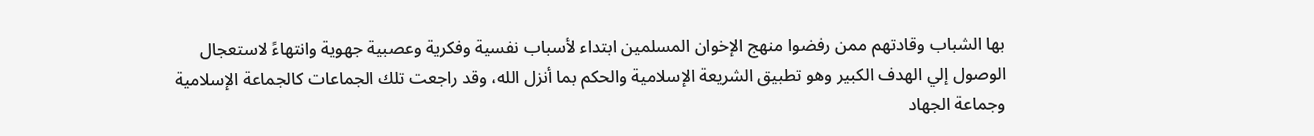بها الشباب وقادتهم ممن رفضوا منهج الإخوان المسلمين ابتداء لأسباب نفسية وفكرية وعصبية جهوية وانتهاءً لاستعجال الوصول إلي الهدف الكبير وهو تطبيق الشريعة الإسلامية والحكم بما أنزل الله، وقد راجعت تلك الجماعات كالجماعة الإسلامية وجماعة الجهاد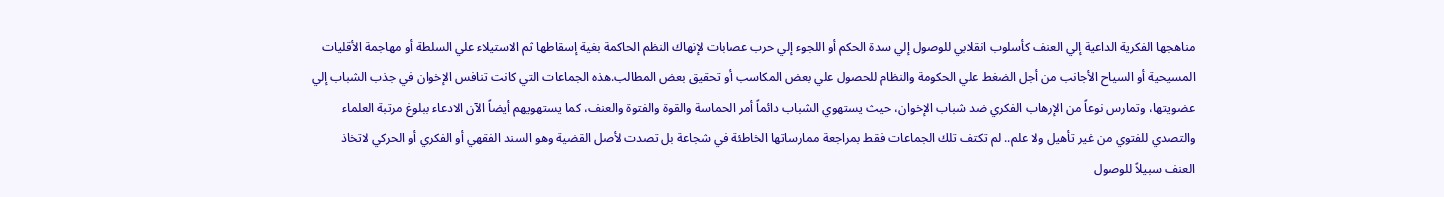مناهجها الفكرية الداعية إلي العنف كأسلوب انقلابي للوصول إلي سدة الحكم أو اللجوء إلي حرب عصابات لإنهاك النظم الحاكمة بغية إسقاطها ثم الاستيلاء علي السلطة أو مهاجمة الأقليات المسيحية أو السياح الأجانب من أجل الضغط علي الحكومة والنظام للحصول علي بعض المكاسب أو تحقيق بعض المطالب.هذه الجماعات التي كانت تنافس الإخوان في جذب الشباب إلي عضويتها، وتمارس نوعاً من الإرهاب الفكري ضد شباب الإخوان، حيث يستهوي الشباب دائماً أمر الحماسة والقوة والفتوة والعنف، كما يستهويهم أيضاً الآن الادعاء ببلوغ مرتبة العلماء والتصدي للفتوي من غير تأهيل ولا علم.. لم تكتف تلك الجماعات فقط بمراجعة ممارساتها الخاطئة في شجاعة بل تصدت لأصل القضية وهو السند الفقهي أو الفكري أو الحركي لاتخاذ العنف سبيلاً للوصول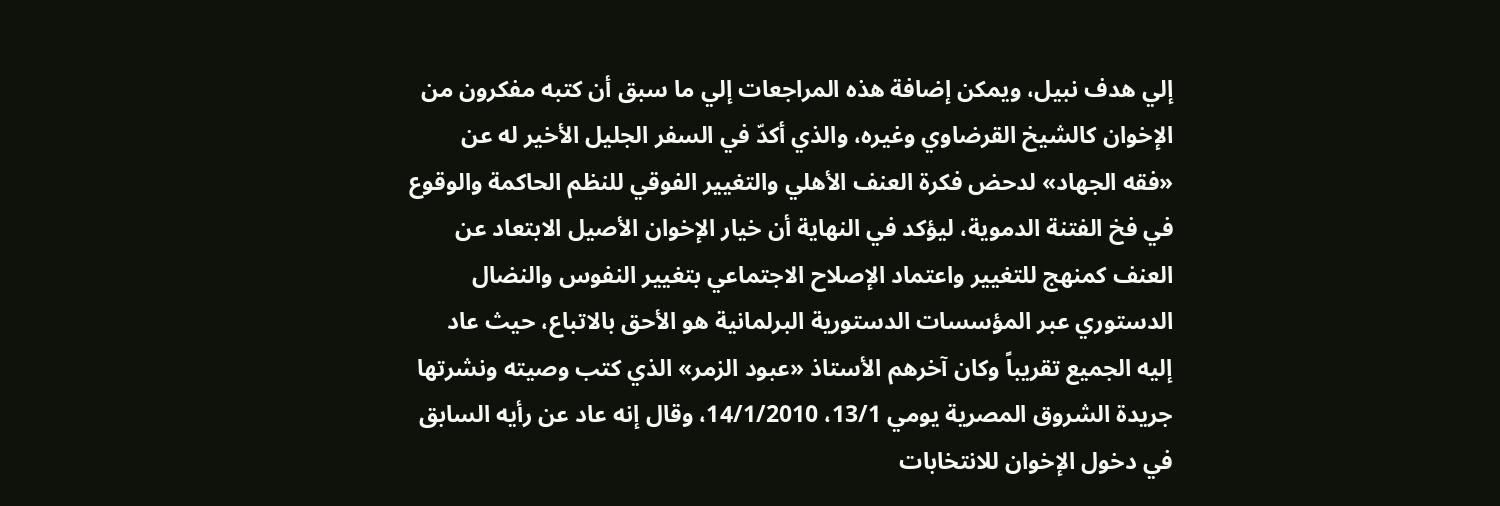إلي هدف نبيل، ويمكن إضافة هذه المراجعات إلي ما سبق أن كتبه مفكرون من الإخوان كالشيخ القرضاوي وغيره، والذي أكدّ في السفر الجليل الأخير له عن «فقه الجهاد» لدحض فكرة العنف الأهلي والتغيير الفوقي للنظم الحاكمة والوقوع في فخ الفتنة الدموية، ليؤكد في النهاية أن خيار الإخوان الأصيل الابتعاد عن العنف كمنهج للتغيير واعتماد الإصلاح الاجتماعي بتغيير النفوس والنضال الدستوري عبر المؤسسات الدستورية البرلمانية هو الأحق بالاتباع، حيث عاد إليه الجميع تقريباً وكان آخرهم الأستاذ «عبود الزمر» الذي كتب وصيته ونشرتها جريدة الشروق المصرية يومي 13/1، 14/1/2010، وقال إنه عاد عن رأيه السابق في دخول الإخوان للانتخابات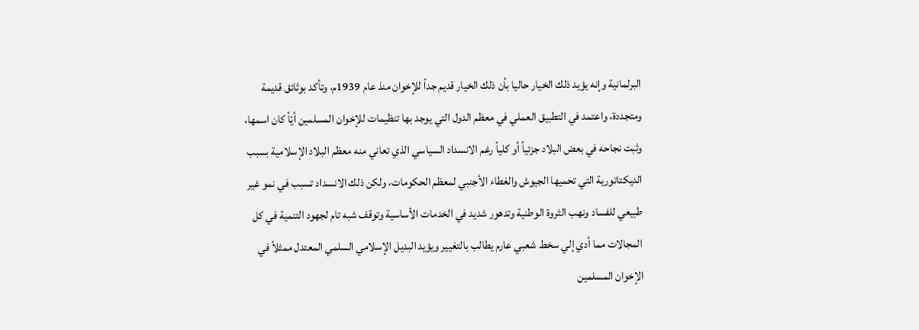البرلمانية وإنه يؤيد ذلك الخيار حاليا بأن ذلك الخيار قديم جداً للإخوان منذ عام 1939م، وتأكد بوثائق قديمة ومتجددة، واعتمد في التطبيق العملي في معظم الدول التي يوجد بها تنظيمات للإخوان المسلمين أيّاً كان اسمها، وثبت نجاحه في بعض البلاد جزئياً أو كلياً رغم الانسداد السياسي الذي تعاني منه معظم البلاد الإسلامية بسبب الديكتاتورية التي تحميها الجيوش والغطاء الأجنبي لمعظم الحكومات، ولكن ذلك الانسداد تسبب في نمو غير طبيعي للفساد ونهب الثروة الوطنية وتدهور شديد في الخدمات الأساسية وتوقف شبه تام لجهود التنمية في كل المجالات مما أدي إلي سخط شعبي عارم يطالب بالتغيير ويؤيد البديل الإسلامي السلمي المعتدل ممثلاً في الإخوان المسلمين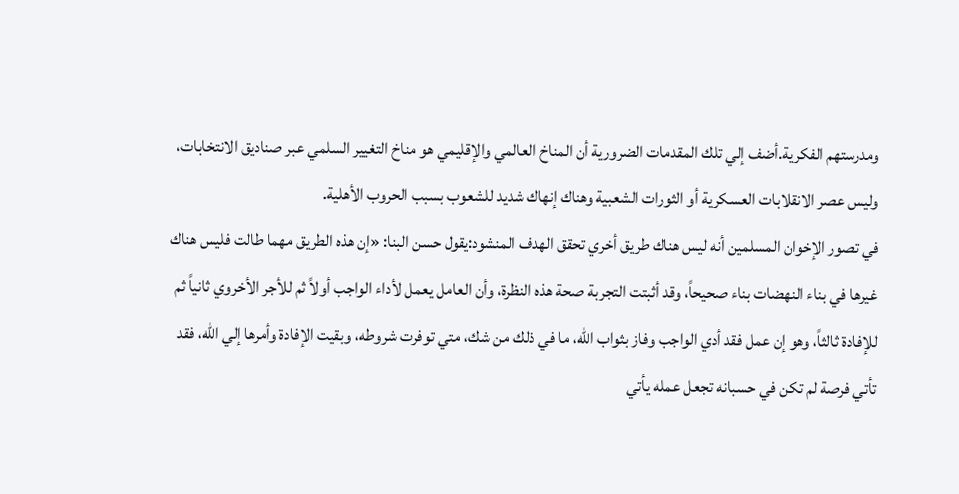ومدرستهم الفكرية.أضف إلي تلك المقدمات الضرورية أن المناخ العالمي والإقليمي هو مناخ التغيير السلمي عبر صناديق الانتخابات، وليس عصر الانقلابات العسكرية أو الثورات الشعبية وهناك إنهاك شديد للشعوب بسبب الحروب الأهلية.
في تصور الإخوان المسلمين أنه ليس هناك طريق أخري تحقق الهدف المنشود:يقول حسن البنا: «إن هذه الطريق مهما طالت فليس هناك غيرها في بناء النهضات بناء صحيحاً، وقد أثبتت التجربة صحة هذه النظرة، وأن العامل يعمل لأداء الواجب أولاً ثم للأجر الأخروي ثانياً ثم للإفادة ثالثاً، وهو إن عمل فقد أدي الواجب وفاز بثواب الله، ما في ذلك من شك، متي توفرت شروطه، وبقيت الإفادة وأمرها إلي الله، فقد تأتي فرصة لم تكن في حسبانه تجعل عمله يأتي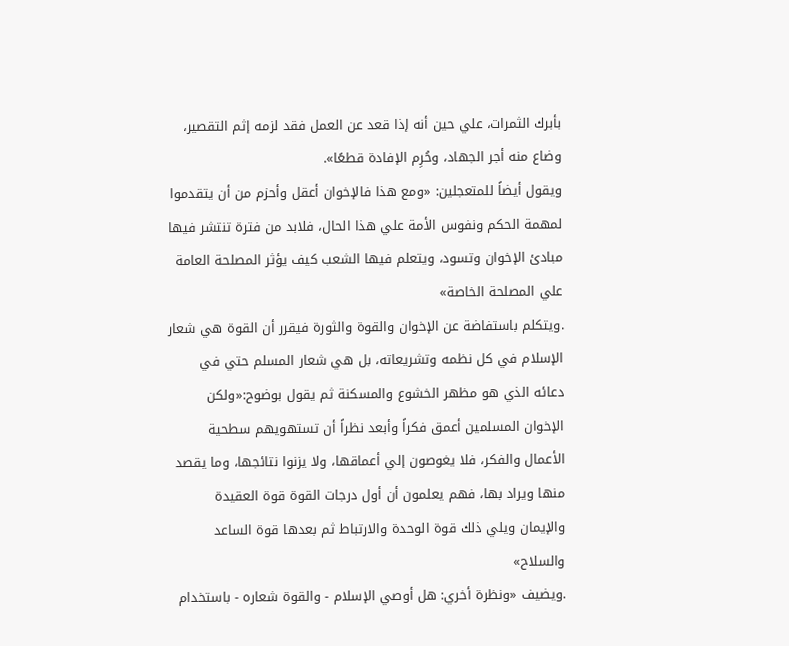بأبرك الثمرات، علي حين أنه إذا قعد عن العمل فقد لزمه إثم التقصير، وضاع منه أجر الجهاد، وحُرِم الإفادة قطعًا».
ويقول أيضاً للمتعجلين: «ومع هذا فالإخوان أعقل وأحزم من أن يتقدموا لمهمة الحكم ونفوس الأمة علي هذا الحال، فلابد من فترة تنتشر فيها مبادئ الإخوان وتسود، ويتعلم فيها الشعب كيف يؤثر المصلحة العامة علي المصلحة الخاصة»
.ويتكلم باستفاضة عن الإخوان والقوة والثورة فيقرر أن القوة هي شعار الإسلام في كل نظمه وتشريعاته، بل هي شعار المسلم حتي في دعائه الذي هو مظهر الخشوع والمسكنة ثم يقول بوضوح:«ولكن الإخوان المسلمين أعمق فكراً وأبعد نظراً أن تستهويهم سطحية الأعمال والفكر، فلا يغوصون إلي أعماقها، ولا يزنوا نتائجها، وما يقصد منها ويراد بها، فهم يعلمون أن أول درجات القوة قوة العقيدة والإيمان ويلي ذلك قوة الوحدة والارتباط ثم بعدها قوة الساعد والسلاح»
.ويضيف «ونظرة أخري: هل أوصي الإسلام - والقوة شعاره - باستخدام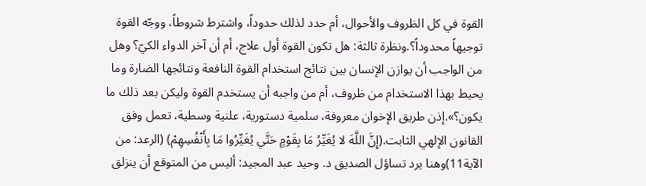القوة في كل الظروف والأحوال، أم حدد لذلك حدوداً، واشترط شروطاً، ووجّه القوة توجيهاً محدوداً؟.ونظرة ثالثة: هل تكون القوة أول علاج، أم أن آخر الدواء الكيّ؟ وهل من الواجب أن يوازن الإنسان بين نتائج استخدام القوة النافعة ونتائجها الضارة وما يحيط بهذا الاستخدام من ظروف، أم من واجبه أن يستخدم القوة وليكن بعد ذلك ما يكون؟».إذن طريق الإخوان معروفة، سلمية دستورية، علنية وسطية، تعمل وفق القانون الإلهي الثابت.(إِنَّ اللَّهَ لا يُغَيِّرُ مَا بِقَوْمٍ حَتَّي يُغَيِّرُوا مَا بِأَنْفُسِهِمْ) (الرعد: من الآية11)وهنا يرد تساؤل الصديق د. وحيد عبد المجيد: أليس من المتوقع أن ينزلق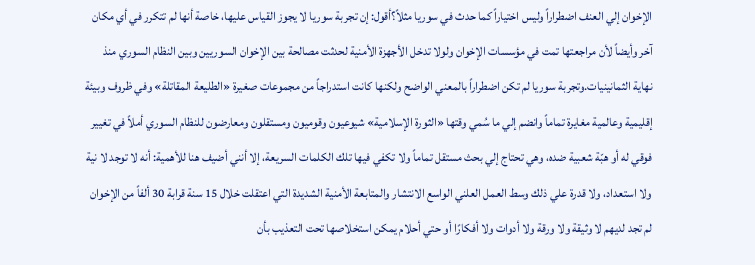الإخوان إلي العنف اضطراراً وليس اختياراً كما حدث في سوريا مثلاً؟أقول: إن تجربة سوريا لا يجوز القياس عليها، خاصة أنها لم تتكرر في أي مكان آخر وأيضاً لأن مراجعتها تمت في مؤسسات الإخوان ولولا تدخل الأجهزة الأمنية لحدثت مصالحة بين الإخوان السوريين وبين النظام السوري منذ نهاية الثمانينيات.وتجربة سوريا لم تكن اضطراراً بالمعني الواضح ولكنها كانت استدراجاً من مجموعات صغيرة «الطليعة المقاتلة» وفي ظروف وبيئة إقليمية وعالمية مغايرة تماماً وانضم إلي ما سُمي وقتها «الثورة الإسلامية» شيوعيون وقوميون ومستقلون ومعارضون للنظام السوري أملاً في تغيير فوقي له أو هبّة شعبية ضده، وهي تحتاج إلي بحث مستقل تماماً ولا تكفي فيها تلك الكلمات السريعة، إلا أنني أضيف هنا للأهمية: أنه لا توجد لا نية ولا استعداد، ولا قدرة علي ذلك وسط العمل العلني الواسع الانتشار والمتابعة الأمنية الشديدة التي اعتقلت خلال 15 سنة قرابة 30 ألفاً من الإخوان لم تجد لديهم لا وثيقة ولا ورقة ولا أدوات ولا أفكارًا أو حتي أحلام يمكن استخلاصها تحت التعذيب بأن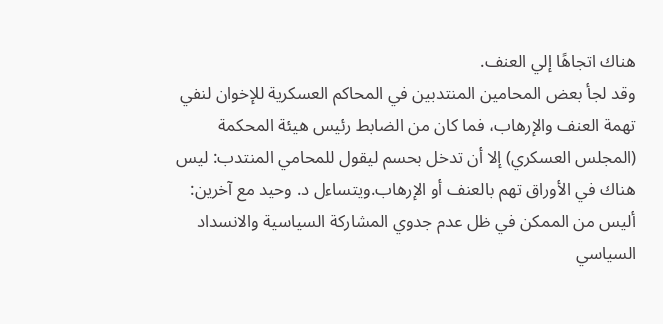هناك اتجاهًا إلي العنف.
وقد لجأ بعض المحامين المنتدبين في المحاكم العسكرية للإخوان لنفي تهمة العنف والإرهاب، فما كان من الضابط رئيس هيئة المحكمة (المجلس العسكري) إلا أن تدخل بحسم ليقول للمحامي المنتدب: ليس هناك في الأوراق تهم بالعنف أو الإرهاب.ويتساءل د. وحيد مع آخرين: أليس من الممكن في ظل عدم جدوي المشاركة السياسية والانسداد السياسي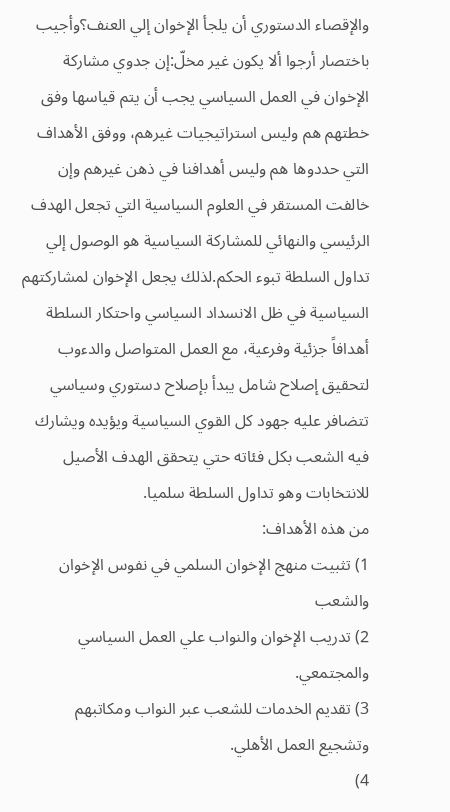والإقصاء الدستوري أن يلجأ الإخوان إلي العنف؟وأجيب باختصار أرجوا ألا يكون غير مخلّ:إن جدوي مشاركة الإخوان في العمل السياسي يجب أن يتم قياسها وفق خطتهم هم وليس استراتيجيات غيرهم، ووفق الأهداف التي حددوها هم وليس أهدافنا في ذهن غيرهم وإن خالفت المستقر في العلوم السياسية التي تجعل الهدف الرئيسي والنهائي للمشاركة السياسية هو الوصول إلي تداول السلطة تبوء الحكم.لذلك يجعل الإخوان لمشاركتهم السياسية في ظل الانسداد السياسي واحتكار السلطة أهدافاً جزئية وفرعية، مع العمل المتواصل والدءوب لتحقيق إصلاح شامل يبدأ بإصلاح دستوري وسياسي تتضافر عليه جهود كل القوي السياسية ويؤيده ويشارك فيه الشعب بكل فئاته حتي يتحقق الهدف الأصيل للانتخابات وهو تداول السلطة سلميا.
من هذه الأهداف:
1) تثبيت منهج الإخوان السلمي في نفوس الإخوان والشعب
2) تدريب الإخوان والنواب علي العمل السياسي والمجتمعي.
3) تقديم الخدمات للشعب عبر النواب ومكاتبهم وتشجيع العمل الأهلي.
4)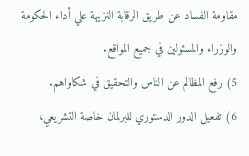مقاومة الفساد عن طريق الرقابة النزيهة علي أداء الحكومة والوزراء والمسئولين في جميع المواقع.
5) رفع المظالم عن الناس والتحقيق في شكاواهم.
6) تفعيل الدور الدستوري للبرلمان خاصة التشريعي،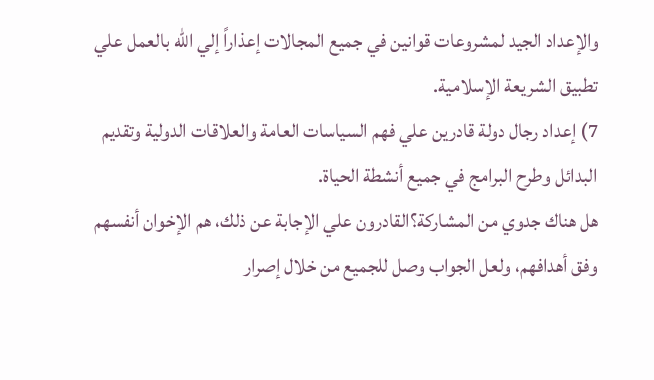والإعداد الجيد لمشروعات قوانين في جميع المجالات إعذاراً إلي الله بالعمل علي تطبيق الشريعة الإسلامية.
7) إعداد رجال دولة قادرين علي فهم السياسات العامة والعلاقات الدولية وتقديم البدائل وطرح البرامج في جميع أنشطة الحياة.
هل هناك جدوي من المشاركة؟القادرون علي الإجابة عن ذلك، هم الإخوان أنفسهم وفق أهدافهم، ولعل الجواب وصل للجميع من خلال إصرار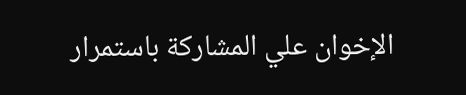الإخوان علي المشاركة باستمرار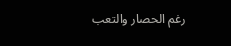رغم الحصار والتعب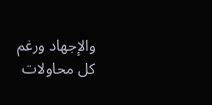والإجهاد ورغم كل محاولات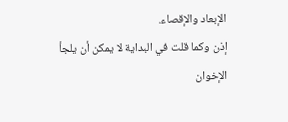الإبعاد والإقصاء.
إذن وكما قلت في البداية لا يمكن أن يلجأ الإخوان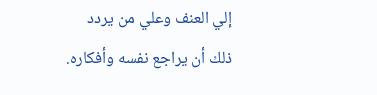إلي العنف وعلي من يردد ذلك أن يراجع نفسه وأفكاره.